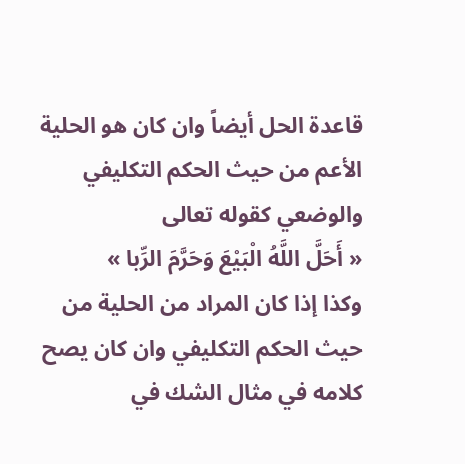قاعدة الحل أيضاً وان كان هو الحلية الأعم من حيث الحكم التكليفي والوضعي كقوله تعالى
« أَحَلَّ اللَّهُ الْبَيْعَ وَحَرَّمَ الرِّبا »
وكذا إذا كان المراد من الحلية من حيث الحكم التكليفي وان كان يصح كلامه في مثال الشك في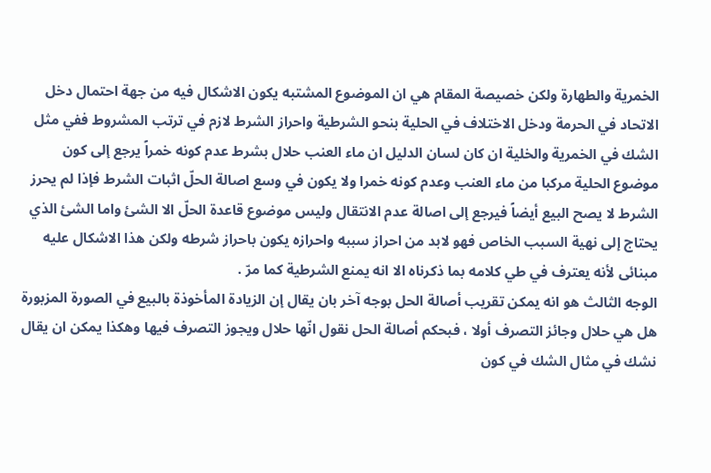الخمرية والطهارة ولكن خصيصة المقام هي ان الموضوع المشتبه يكون الاشكال فيه من جهة احتمال دخل الاتحاد في الحرمة ودخل الاختلاف في الحلية بنحو الشرطية واحراز الشرط لازم في ترتب المشروط ففي مثل الشك في الخمرية والخلية ان كان لسان الدليل ان ماء العنب حلال بشرط عدم كونه خمراً يرجع إلى كون موضوع الحلية مركبا من ماء العنب وعدم كونه خمرا ولا يكون في وسع اصالة الحلّ اثبات الشرط فإذا لم يحرز الشرط لا يصح البيع أيضاً فيرجع إلى اصالة عدم الانتقال وليس موضوع قاعدة الحلّ الا الشئ واما الشئ الذي يحتاج إلى نهية السبب الخاص فهو لابد من احراز سببه واحرازه يكون باحراز شرطه ولكن هذا الاشكال عليه مبنائى لأنه يعترف في طي كلامه بما ذكرناه الا انه يمنع الشرطية كما مرّ .
الوجه الثالث هو انه يمكن تقريب أصالة الحل بوجه آخر بان يقال إن الزيادة المأخوذة بالبيع في الصورة المزبورة هل هي حلال وجائز التصرف أولا ، فبحكم أصالة الحل نقول انّها حلال ويجوز التصرف فيها وهكذا يمكن ان يقال نشك في مثال الشك في كون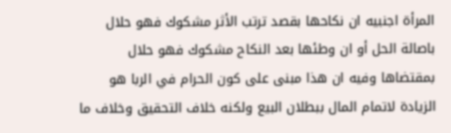المرأة اجنبيه ان نكاحها بقصد ترتب الأثر مشكوك فهو حلال باصالة الحل أو ان وطئها بعد النكاح مشكوك فهو حلال بمقتضاها وفيه ان هذا مبنى على كون الحرام في الربا هو الزيادة لاتمام المال ببطلان البيع ولكنه خلاف التحقيق وخلاف ما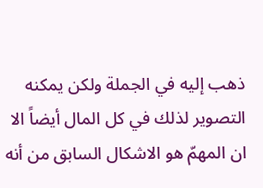ذهب إليه في الجملة ولكن يمكنه التصوير لذلك في كل المال أيضاً الا ان المهمّ هو الاشكال السابق من أنه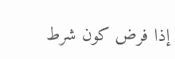إذا فرض كون شرط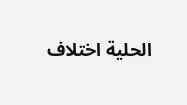الحلية اختلاف